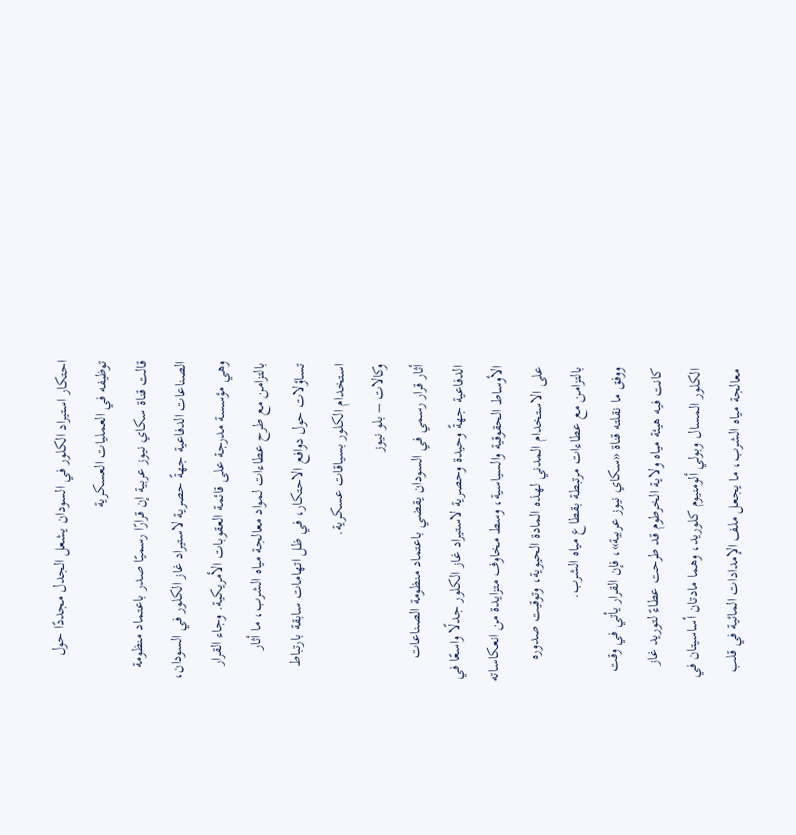احتكار استيراد الكلور في السودان يشعل الجدل مجددًا حول توظيفه في العمليات العسكرية
قالت قناة سكاي نيوز عربية إن قرارًا رسميًا صدر باعتماد منظومة الصناعات الدفاعية جهةً حصرية لاستيراد غاز الكلور في السودان، وهي مؤسسة مدرجة على قائمة العقوبات الأمريكية. وجاء القرار بالتزامن مع طرح عطاءات لمواد معالجة مياه الشرب، ما أثار تساؤلات حول دوافع الاحتكار، في ظل اتهامات سابقة بارتباط استخدام الكلور بسياقات عسكرية.
وكالات – بلو نيوز
أثار قرار رسمي في السودان يقضي باعتماد منظومة الصناعات الدفاعية جهةً وحيدة وحصرية لاستيراد غاز الكلور جدلًا واسعًا في الأوساط الحقوقية والسياسية، وسط مخاوف متزايدة من انعكاساته على الاستخدام المدني لهذه المادة الحيوية، وتوقيت صدوره بالتزامن مع عطاءات مرتبطة بقطاع مياه الشرب.
ووفق ما نقلته قناة «سكاي نيوز عربية»، فإن القرار يأتي في وقت كانت فيه هيئة مياه ولاية الخرطوم قد طرحت عطاءً لتوريد غاز الكلور المسال وبولي ألومنيوم كلوريد، وهما مادتان أساسيتان في معالجة مياه الشرب، ما يجعل ملف الإمدادات المائية في قلب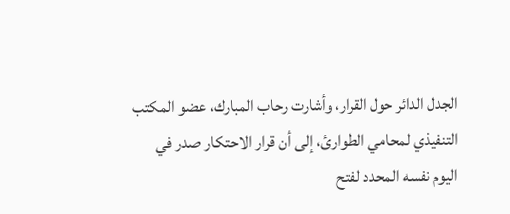الجدل الدائر حول القرار، وأشارت رحاب المبارك، عضو المكتب التنفيذي لمحامي الطوارئ، إلى أن قرار الاحتكار صدر في اليوم نفسه المحدد لفتح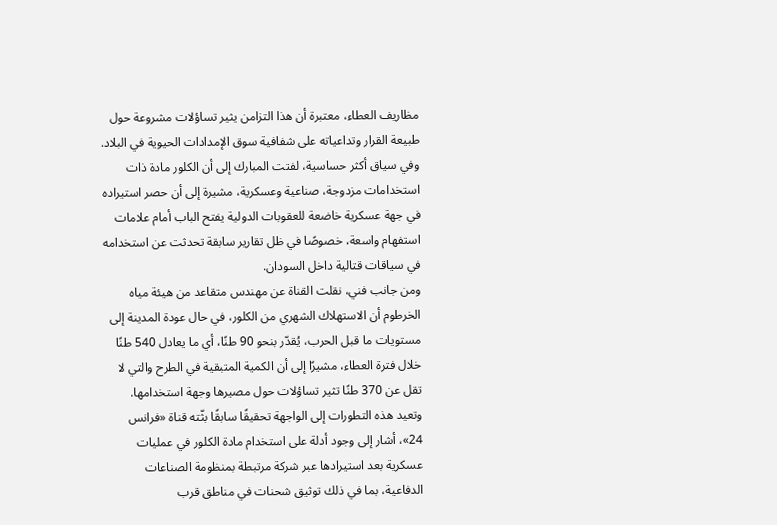مظاريف العطاء، معتبرة أن هذا التزامن يثير تساؤلات مشروعة حول طبيعة القرار وتداعياته على شفافية سوق الإمدادات الحيوية في البلاد.
وفي سياق أكثر حساسية، لفتت المبارك إلى أن الكلور مادة ذات استخدامات مزدوجة، صناعية وعسكرية، مشيرة إلى أن حصر استيراده في جهة عسكرية خاضعة للعقوبات الدولية يفتح الباب أمام علامات استفهام واسعة، خصوصًا في ظل تقارير سابقة تحدثت عن استخدامه في سياقات قتالية داخل السودان.
ومن جانب فني، نقلت القناة عن مهندس متقاعد من هيئة مياه الخرطوم أن الاستهلاك الشهري من الكلور، في حال عودة المدينة إلى مستويات ما قبل الحرب، يُقدّر بنحو 90 طنًا، أي ما يعادل 540 طنًا خلال فترة العطاء، مشيرًا إلى أن الكمية المتبقية في الطرح والتي لا تقل عن 370 طنًا تثير تساؤلات حول مصيرها وجهة استخدامها.
وتعيد هذه التطورات إلى الواجهة تحقيقًا سابقًا بثّته قناة «فرانس 24»، أشار إلى وجود أدلة على استخدام مادة الكلور في عمليات عسكرية بعد استيرادها عبر شركة مرتبطة بمنظومة الصناعات الدفاعية، بما في ذلك توثيق شحنات في مناطق قرب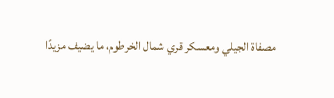مصفاة الجيلي ومعسكر قري شمال الخرطوم، ما يضيف مزيدًا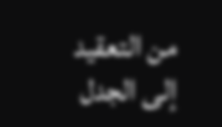من التعقيد إلى الجدل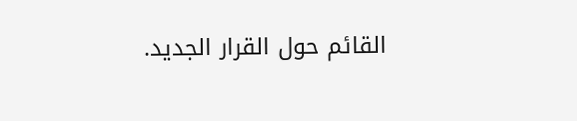القائم حول القرار الجديد.